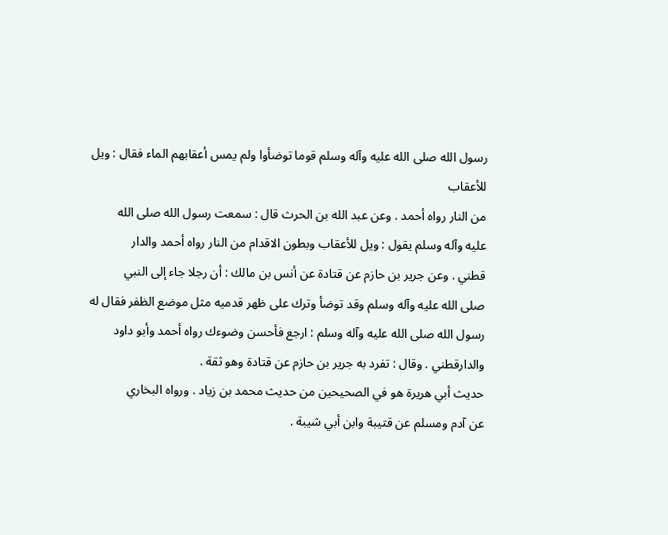رسول الله صلى الله عليه وآله وسلم قوما توضأوا ولم يمس أعقابهم الماء فقال : ويل للأعقاب
من النار رواه أحمد . وعن عبد الله بن الحرث قال : سمعت رسول الله صلى الله
عليه وآله وسلم يقول : ويل للأعقاب وبطون الاقدام من النار رواه أحمد والدار
قطني . وعن جرير بن حازم عن قتادة عن أنس بن مالك : أن رجلا جاء إلى النبي
صلى الله عليه وآله وسلم وقد توضأ وترك على ظهر قدميه مثل موضع الظفر فقال له
رسول الله صلى الله عليه وآله وسلم : ارجع فأحسن وضوءك رواه أحمد وأبو داود
والدارقطني . وقال : تفرد به جرير بن حازم عن قتادة وهو ثقة .
حديث أبي هريرة هو في الصحيحين من حديث محمد بن زياد . ورواه البخاري
عن آدم ومسلم عن قتيبة وابن أبي شيبة .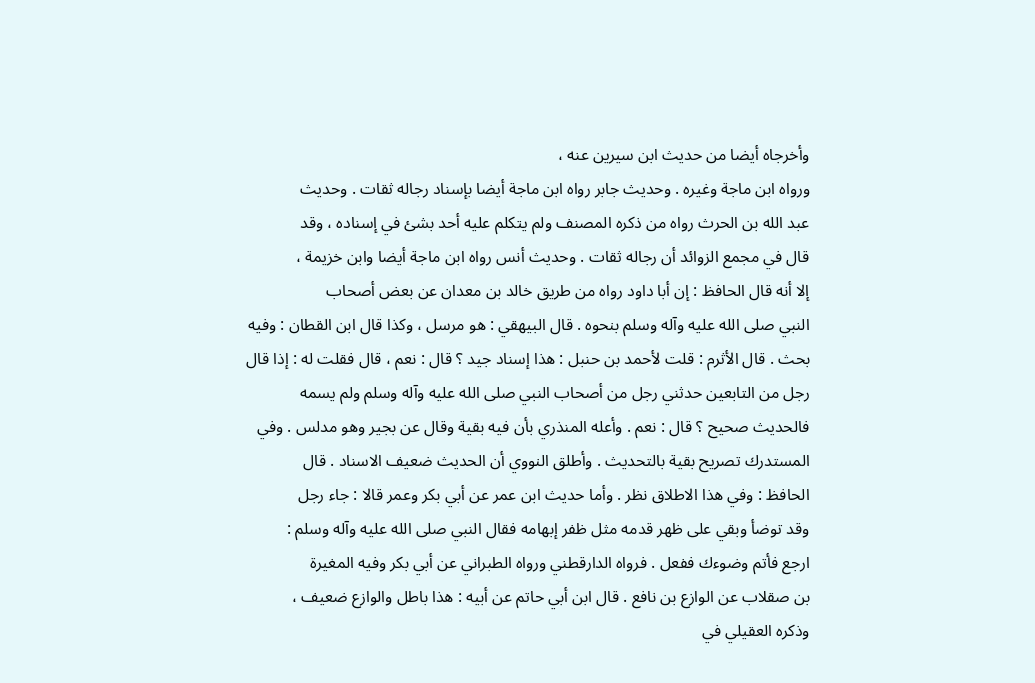وأخرجاه أيضا من حديث ابن سيرين عنه ،
ورواه ابن ماجة وغيره . وحديث جابر رواه ابن ماجة أيضا بإسناد رجاله ثقات . وحديث
عبد الله بن الحرث رواه من ذكره المصنف ولم يتكلم عليه أحد بشئ في إسناده ، وقد
قال في مجمع الزوائد أن رجاله ثقات . وحديث أنس رواه ابن ماجة أيضا وابن خزيمة ،
إلا أنه قال الحافظ : إن أبا داود رواه من طريق خالد بن معدان عن بعض أصحاب
النبي صلى الله عليه وآله وسلم بنحوه . قال البيهقي : هو مرسل ، وكذا قال ابن القطان : وفيه
بحث . قال الأثرم : قلت لأحمد بن حنبل : هذا إسناد جيد ؟ قال : نعم ، قال فقلت له : إذا قال
رجل من التابعين حدثني رجل من أصحاب النبي صلى الله عليه وآله وسلم ولم يسمه
فالحديث صحيح ؟ قال : نعم . وأعله المنذري بأن فيه بقية وقال عن بجير وهو مدلس . وفي
المستدرك تصريح بقية بالتحديث . وأطلق النووي أن الحديث ضعيف الاسناد . قال
الحافظ : وفي هذا الاطلاق نظر . وأما حديث ابن عمر عن أبي بكر وعمر قالا : جاء رجل
وقد توضأ وبقي على ظهر قدمه مثل ظفر إبهامه فقال النبي صلى الله عليه وآله وسلم :
ارجع فأتم وضوءك ففعل . فرواه الدارقطني ورواه الطبراني عن أبي بكر وفيه المغيرة
بن صقلاب عن الوازع بن نافع . قال ابن أبي حاتم عن أبيه : هذا باطل والوازع ضعيف ،
وذكره العقيلي في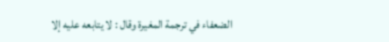الضعفاء في ترجمة المغيرة وقال : لا يتابعه عليه إلا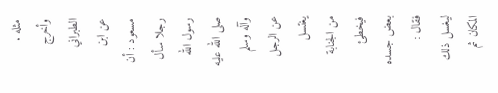مثله . وأخرج الطبراني
عن ابن مسعود : أن رجلا سأل رسول الله صلى الله عليه وآله وسلم عن الرجل يغتسل
من الجنابة فيخطئ بعض جسده فقال : ليغسل ذلك المكان ثم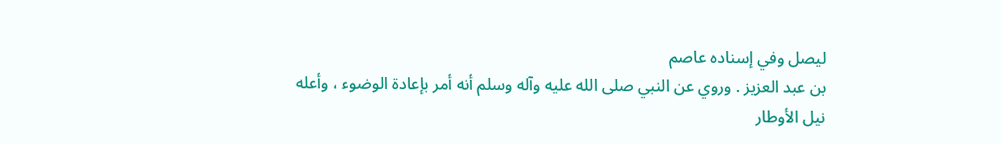ليصل وفي إسناده عاصم
بن عبد العزيز . وروي عن النبي صلى الله عليه وآله وسلم أنه أمر بإعادة الوضوء ، وأعله
نيل الأوطار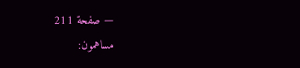— صفحة 211
مساهمون: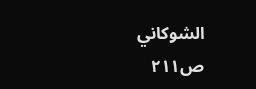الشوكاني
ص٢١١